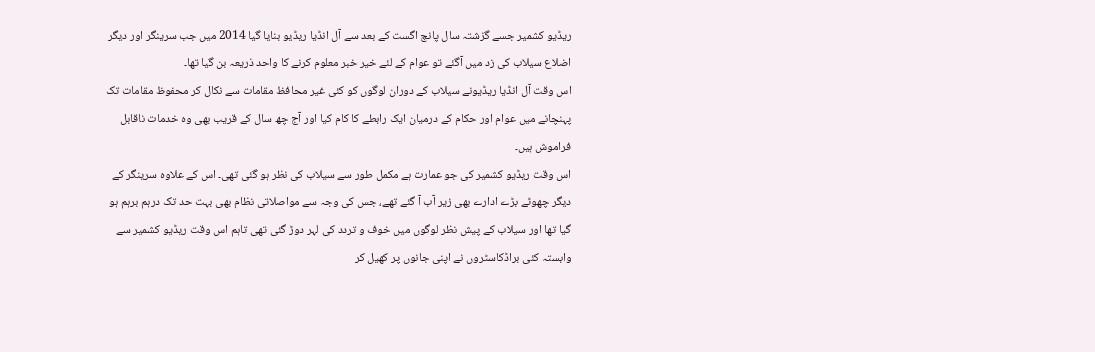ریڈیو کشمیر جسے گزشتہ سال پانچ اگست کے بعد سے آل انڈیا ریڈیو بنایا گیا 2014 میں جب سرینگر اور دیگر اضلاع سیلاب کی زد میں آگئے تو عوام کے لئے خیر خبر معلوم کرنے کا واحد ذریعہ بن گیا تھا۔
اس وقت آل انڈیا ریڈیونے سیلاب کے دوران لوگوں کو کئی غیر محافظ مقامات سے نکال کر محفوظ مقامات تک پہنچانے میں عوام اور حکام کے درمیان ایک رابطے کا کام کیا اور آج چھ سال کے قریب بھی وہ خدمات ناقابل فراموش ہیں۔
اس وقت ریڈیو کشمیر کی جو عمارت ہے مکمل طور سے سیلاب کی نظر ہو گئی تھی۔ اس کے علاوہ سرینگر کے دیگر چھوٹے بڑے ادارے بھی زیر آب آ گئے تھے، جس کی وجہ سے مواصلاتی نظام بھی بہت حد تک درہم برہم ہو گیا تھا اور سیلاب کے پیش نظر لوگوں میں خوف و تردد کی لہر دوڑ گئی تھی تاہم اس وقت ریڈیو کشمیر سے وابستہ کئی براڈکاسٹروں نے اپنی جانوں پر کھیل کر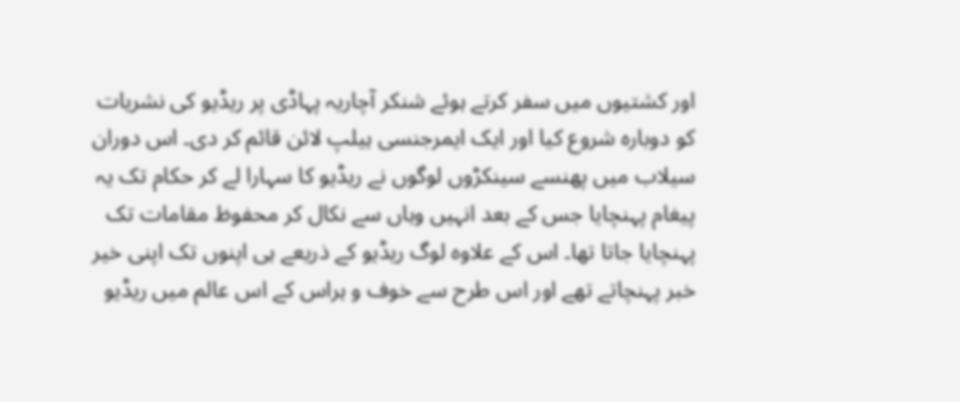اور کشتیوں میں سفر کرتے ہوئے شنکر آچاریہ پہاڈی پر ریڈیو کی نشریات کو دوبارہ شروع کیا اور ایک ایمرجنسی ہیلپ لائن قائم کر دی۔ اس دوران سیلاب میں پھنسے سینکڑوں لوگوں نے ریڈیو کا سہارا لے کر حکام تک یہ پیغام پہنچایا جس کے بعد انہیں وہاں سے نکال کر محفوظ مقامات تک پہنچایا جاتا تھا۔ اس کے علاوہ لوگ ریڈیو کے ذریعے ہی اپنوں تک اپنی خیر خبر پہنچاتے تھے اور اس طرح سے خوف و ہراس کے اس عالم میں ریڈیو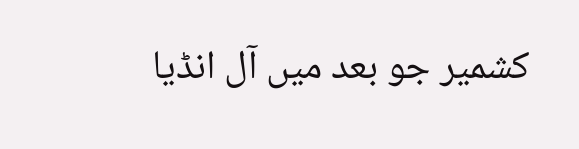کشمیر جو بعد میں آل انڈیا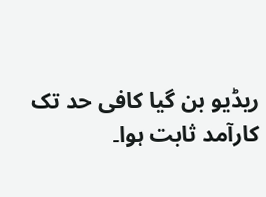ریڈیو بن گیا کافی حد تک کارآمد ثابت ہوا۔